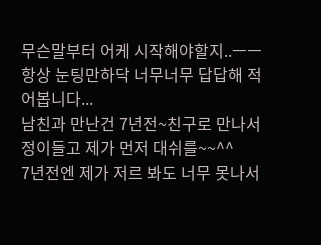무슨말부터 어케 시작해야할지..ㅡㅡ
항상 눈팅만하닥 너무너무 답답해 적어봅니다...
남친과 만난건 7년전~친구로 만나서 정이들고 제가 먼저 대쉬를~~^^
7년전엔 제가 저르 봐도 너무 못나서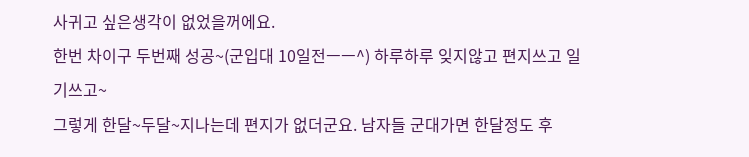사귀고 싶은생각이 없었을꺼에요.
한번 차이구 두번째 성공~(군입대 10일전ㅡㅡ^) 하루하루 잊지않고 편지쓰고 일기쓰고~
그렇게 한달~두달~지나는데 편지가 없더군요. 남자들 군대가면 한달정도 후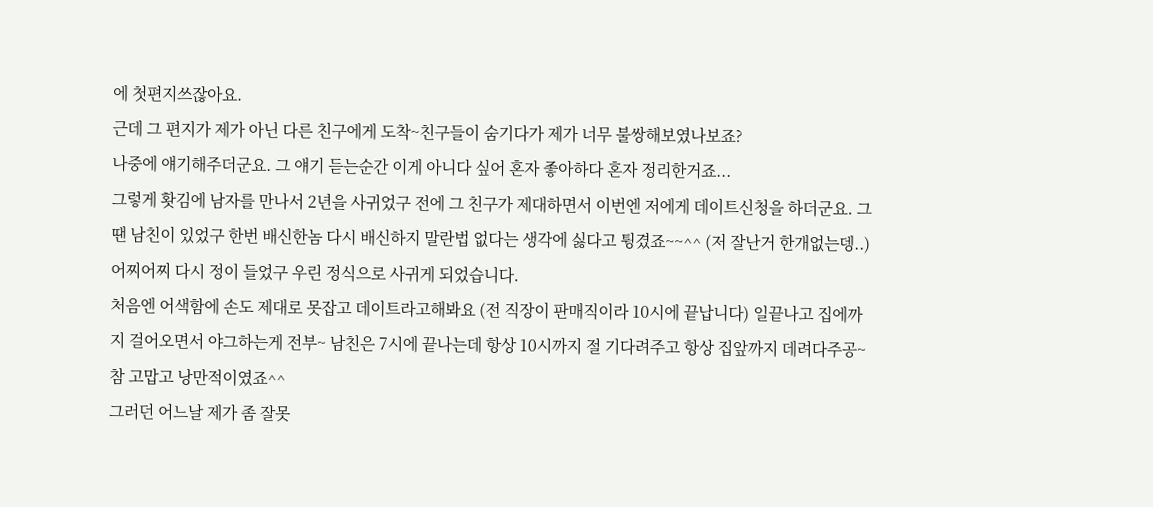에 첫편지쓰잖아요.
근데 그 편지가 제가 아닌 다른 친구에게 도착~친구들이 숨기다가 제가 너무 불쌍해보였나보죠?
나중에 얘기해주더군요. 그 얘기 듣는순간 이게 아니다 싶어 혼자 좋아하다 혼자 정리한거죠...
그렇게 홧김에 남자를 만나서 2년을 사귀었구 전에 그 친구가 제대하면서 이번엔 저에게 데이트신청을 하더군요. 그땐 남친이 있었구 한번 배신한놈 다시 배신하지 말란법 없다는 생각에 싫다고 튕겼죠~~^^ (저 잘난거 한개없는뎅..) 어찌어찌 다시 정이 들었구 우린 정식으로 사귀게 되었습니다.
처음엔 어색함에 손도 제대로 못잡고 데이트라고해봐요 (전 직장이 판매직이라 10시에 끝납니다) 일끝나고 집에까지 걸어오면서 야그하는게 전부~ 남친은 7시에 끝나는데 항상 10시까지 절 기다려주고 항상 집앞까지 데려다주공~ 참 고맙고 낭만적이였죠^^
그러던 어느날 제가 좀 잘못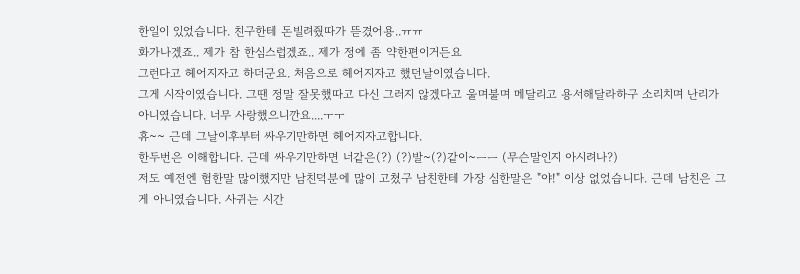한일이 있었습니다. 친구한테 돈빌려줬따가 뜯겼어용..ㅠㅠ
화가나겠죠.. 제가 참 한심스럽겠죠.. 제가 정에 좀 약한편이거든요
그런다고 헤어지자고 하더군요. 처음으로 헤어지자고 했던날이였습니다.
그게 시작이였습니다. 그땐 정말 잘못했따고 다신 그러지 않겠다고 울며불며 메달리고 용서해달라하구 소리치며 난리가 아니였습니다. 너무 사랑했으니깐요....ㅜㅜ
휴~~ 근데 그날이후부터 싸우기만하면 헤어지자고합니다.
한두번은 이해합니다. 근데 싸우기만하면 너같은(?) (?)발~(?)같이~ㅡㅡ (무슨말인지 아시려나?)
저도 예전엔 험한말 많이했지만 남친덕분에 많이 고쳤구 남친한테 가장 심한말은 "야!" 이상 없었습니다. 근데 남친은 그게 아니였습니다. 사귀는 시간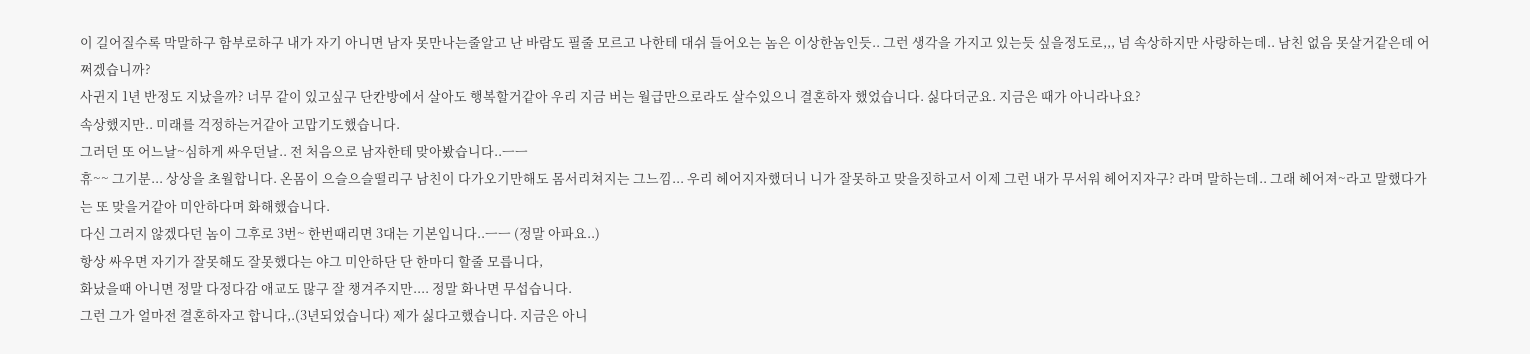이 길어질수록 막말하구 함부로하구 내가 자기 아니면 남자 못만나는줄알고 난 바람도 필줄 모르고 나한테 대쉬 들어오는 놈은 이상한놈인듯.. 그런 생각을 가지고 있는듯 싶을정도로,,, 넘 속상하지만 사랑하는데.. 남친 없음 못살거같은데 어쩌겠습니까?
사귄지 1년 반정도 지났을까? 너무 같이 있고싶구 단칸방에서 살아도 행복할거같아 우리 지금 버는 월급만으로라도 살수있으니 결혼하자 했었습니다. 싫다더군요. 지금은 때가 아니라나요?
속상했지만.. 미래를 걱정하는거같아 고맙기도했습니다.
그러던 또 어느날~심하게 싸우던날.. 전 처음으로 남자한테 맞아봤습니다..ㅡㅡ
휴~~ 그기분... 상상을 초월합니다. 온몸이 으슬으슬떨리구 남친이 다가오기만해도 몸서리쳐지는 그느낌... 우리 헤어지자했더니 니가 잘못하고 맞을짓하고서 이제 그런 내가 무서워 헤어지자구? 라며 말하는데.. 그래 헤어져~라고 말했다가는 또 맞을거같아 미안하다며 화해했습니다.
다신 그러지 않겠다던 놈이 그후로 3번~ 한번때리면 3대는 기본입니다..ㅡㅡ (정말 아파요..)
항상 싸우면 자기가 잘못해도 잘못했다는 야그 미안하단 단 한마디 할줄 모릅니다,
화났을때 아니면 정말 다정다감 애교도 많구 잘 챙겨주지만.... 정말 화나면 무섭습니다.
그런 그가 얼마전 결혼하자고 합니다,.(3년되었습니다) 제가 싫다고했습니다. 지금은 아니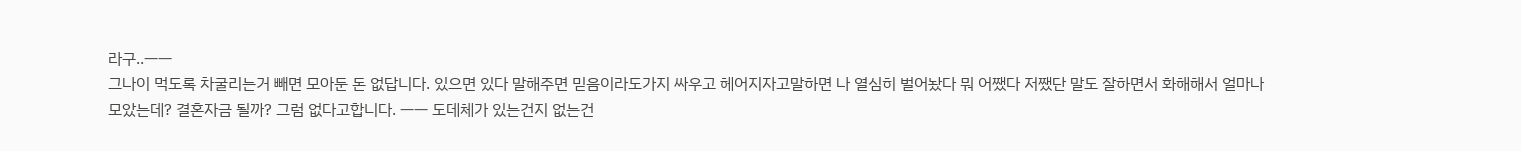라구..ㅡㅡ
그나이 먹도록 차굴리는거 빼면 모아둔 돈 없답니다. 있으면 있다 말해주면 믿음이라도가지 싸우고 헤어지자고말하면 나 열심히 벌어놨다 뭐 어쨌다 저쨌단 말도 잘하면서 화해해서 얼마나 모았는데? 결혼자금 될까? 그럼 없다고합니다. ㅡㅡ 도데체가 있는건지 없는건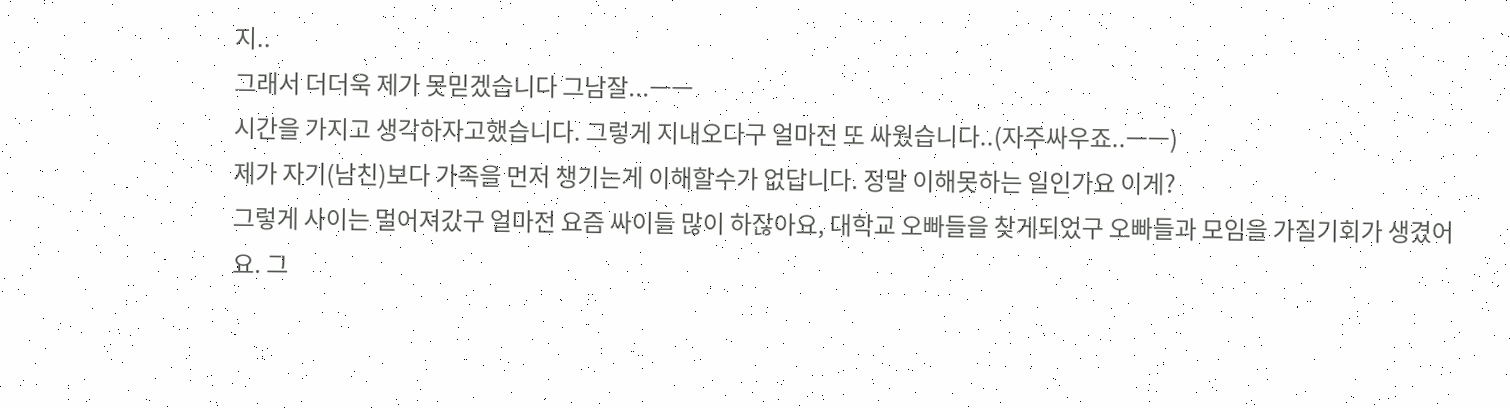지..
그래서 더더욱 제가 못믿겠습니다 그남잘...ㅡㅡ
시간을 가지고 생각하자고했습니다. 그렇게 지내오다구 얼마전 또 싸웠습니다..(자주싸우죠..ㅡㅡ)
제가 자기(남친)보다 가족을 먼저 챙기는게 이해할수가 없답니다. 정말 이해못하는 일인가요 이게?
그렇게 사이는 멀어져갔구 얼마전 요즘 싸이들 많이 하잖아요, 대학교 오빠들을 찾게되었구 오빠들과 모임을 가질기회가 생겼어요. 그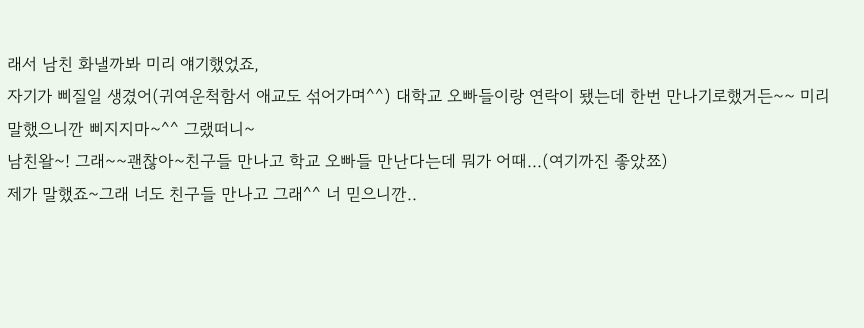래서 남친 화낼까봐 미리 얘기했었죠,
자기가 삐질일 생겼어(귀여운척함서 애교도 섞어가며^^) 대학교 오빠들이랑 연락이 됐는데 한번 만나기로했거든~~ 미리 말했으니깐 삐지지마~^^ 그랬떠니~
남친왈~! 그래~~괜찮아~친구들 만나고 학교 오빠들 만난다는데 뭐가 어때...(여기까진 좋았쬬)
제가 말했죠~그래 너도 친구들 만나고 그래^^ 너 믿으니깐..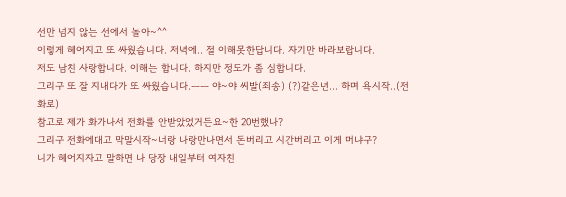선만 넘지 않는 선에서 놀아~^^
이렇게 헤어지고 또 싸웠습니다. 저녁에.. 절 이해못한답니다. 자기만 바라보랍니다.
저도 남친 사랑합니다. 이해는 합니다. 하지만 정도가 좀 심합니다.
그리구 또 잘 지내다가 또 싸웠습니다.ㅡㅡ 야~야 씨발(죄송) (?)같은년... 하며 욕시작..(전화로)
참고로 제가 화가나서 전화를 안받았었거든요~한 20번했나?
그리구 전화에대고 막말시작~너랑 나랑만나면서 돈버리고 시간버리고 이게 머냐구?
니가 헤어지자고 말하면 나 당장 내일부터 여자친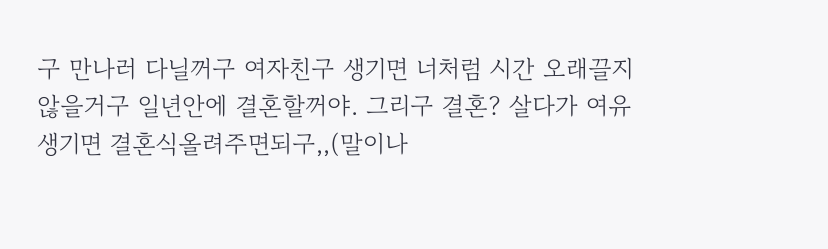구 만나러 다닐꺼구 여자친구 생기면 너처럼 시간 오래끌지 않을거구 일년안에 결혼할꺼야. 그리구 결혼? 살다가 여유생기면 결혼식올려주면되구,,(말이나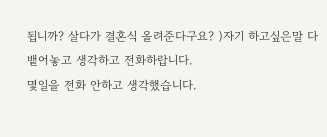됩니까? 살다가 결혼식 올려준다구요? )자기 하고싶은말 다 뱉어놓고 생각하고 전화하랍니다.
몇일을 전화 안하고 생각했습니다.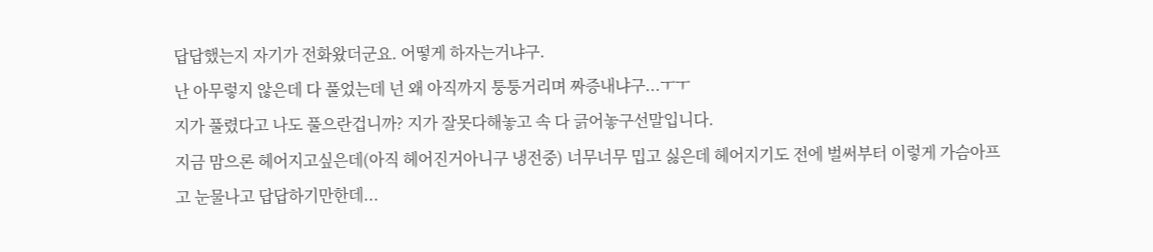답답했는지 자기가 전화왔더군요. 어떻게 하자는거냐구.
난 아무렇지 않은데 다 풀었는데 넌 왜 아직까지 퉁퉁거리며 짜증내냐구...ㅜㅜ
지가 풀렸다고 나도 풀으란겁니까? 지가 잘못다해놓고 속 다 긁어놓구선말입니다.
지금 맘으론 헤어지고싶은데(아직 헤어진거아니구 냉전중) 너무너무 밉고 싫은데 헤어지기도 전에 벌써부터 이렇게 가슴아프고 눈물나고 답답하기만한데...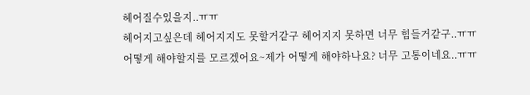헤어질수있을지..ㅠㅠ
헤어지고싶은데 헤어지지도 못할거같구 헤어지지 못하면 너무 힘들거같구..ㅠㅠ
어떻게 해야할지를 모르겠어요~제가 어떻게 해야하나요? 너무 고통이네요..ㅠㅠ